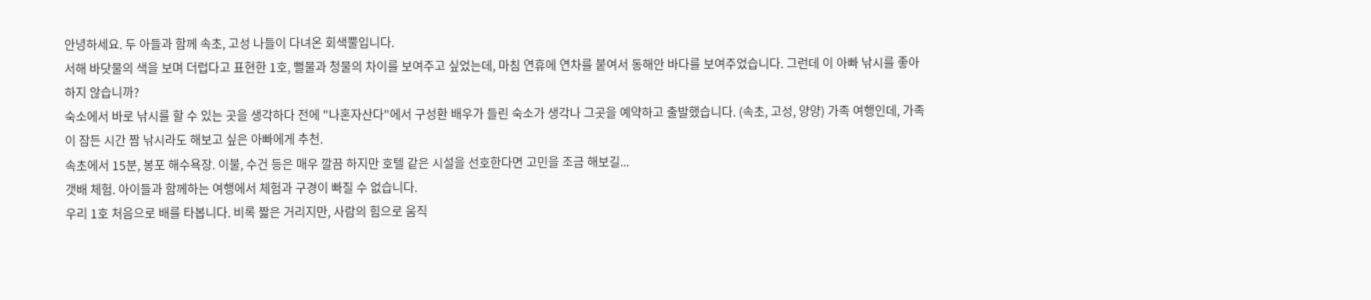안녕하세요. 두 아들과 함께 속초, 고성 나들이 다녀온 회색뿔입니다.
서해 바닷물의 색을 보며 더럽다고 표현한 1호, 뻘물과 청물의 차이를 보여주고 싶었는데, 마침 연휴에 연차를 붙여서 동해안 바다를 보여주었습니다. 그런데 이 아빠 낚시를 좋아하지 않습니까?
숙소에서 바로 낚시를 할 수 있는 곳을 생각하다 전에 "나혼자산다"에서 구성환 배우가 들린 숙소가 생각나 그곳을 예약하고 출발했습니다. (속초, 고성, 양양) 가족 여행인데, 가족이 잠든 시간 짬 낚시라도 해보고 싶은 아빠에게 추천.
속초에서 15분, 봉포 해수욕장. 이불, 수건 등은 매우 깔끔 하지만 호텔 같은 시설을 선호한다면 고민을 조금 해보길...
갯배 체험. 아이들과 함께하는 여행에서 체험과 구경이 빠질 수 없습니다.
우리 1호 처음으로 배를 타봅니다. 비록 짧은 거리지만, 사람의 힘으로 움직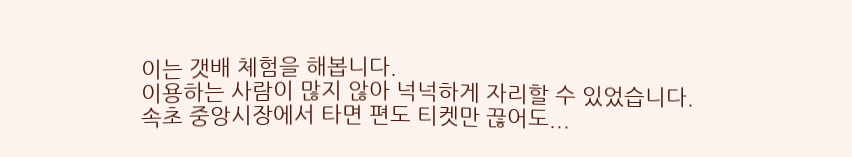이는 갯배 체험을 해봅니다.
이용하는 사람이 많지 않아 넉넉하게 자리할 수 있었습니다. 속초 중앙시장에서 타면 편도 티켓만 끊어도...